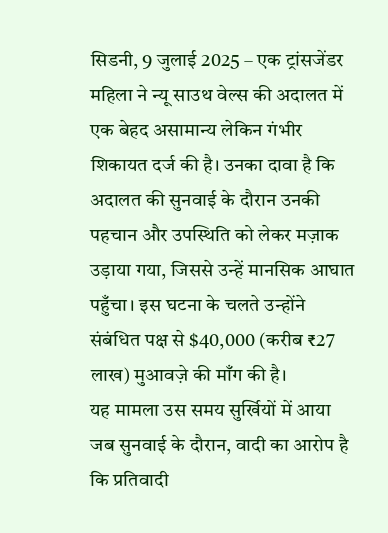सिडनी, 9 जुलाई 2025 – एक ट्रांसजेंडर महिला ने न्यू साउथ वेल्स की अदालत में एक बेहद असामान्य लेकिन गंभीर शिकायत दर्ज की है। उनका दावा है कि अदालत की सुनवाई के दौरान उनकी पहचान और उपस्थिति को लेकर मज़ाक उड़ाया गया, जिससे उन्हें मानसिक आघात पहुँचा। इस घटना के चलते उन्होंने संबंधित पक्ष से $40,000 (करीब ₹27 लाख) मुआवज़े की माँग की है।
यह मामला उस समय सुर्खियों में आया जब सुनवाई के दौरान, वादी का आरोप है कि प्रतिवादी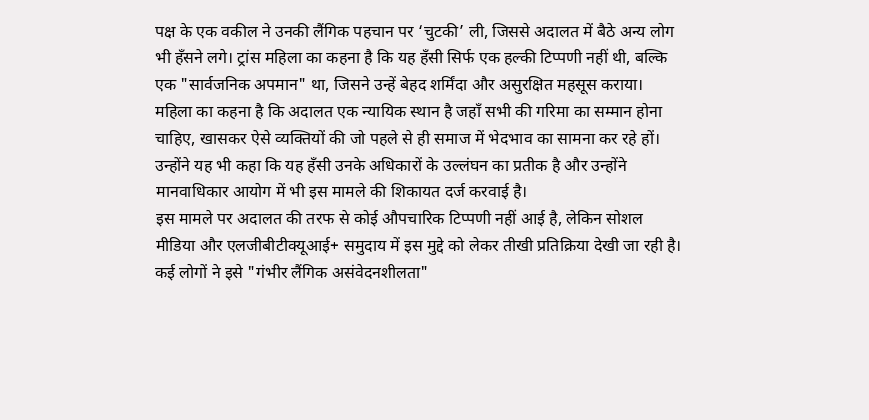पक्ष के एक वकील ने उनकी लैंगिक पहचान पर ‘चुटकी’ ली, जिससे अदालत में बैठे अन्य लोग भी हँसने लगे। ट्रांस महिला का कहना है कि यह हँसी सिर्फ एक हल्की टिप्पणी नहीं थी, बल्कि एक "सार्वजनिक अपमान" था, जिसने उन्हें बेहद शर्मिंदा और असुरक्षित महसूस कराया।
महिला का कहना है कि अदालत एक न्यायिक स्थान है जहाँ सभी की गरिमा का सम्मान होना चाहिए, खासकर ऐसे व्यक्तियों की जो पहले से ही समाज में भेदभाव का सामना कर रहे हों। उन्होंने यह भी कहा कि यह हँसी उनके अधिकारों के उल्लंघन का प्रतीक है और उन्होंने मानवाधिकार आयोग में भी इस मामले की शिकायत दर्ज करवाई है।
इस मामले पर अदालत की तरफ से कोई औपचारिक टिप्पणी नहीं आई है, लेकिन सोशल मीडिया और एलजीबीटीक्यूआई+ समुदाय में इस मुद्दे को लेकर तीखी प्रतिक्रिया देखी जा रही है। कई लोगों ने इसे "गंभीर लैंगिक असंवेदनशीलता"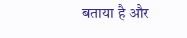बताया है और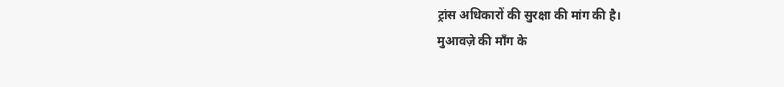ट्रांस अधिकारों की सुरक्षा की मांग की है।
मुआवज़े की माँग के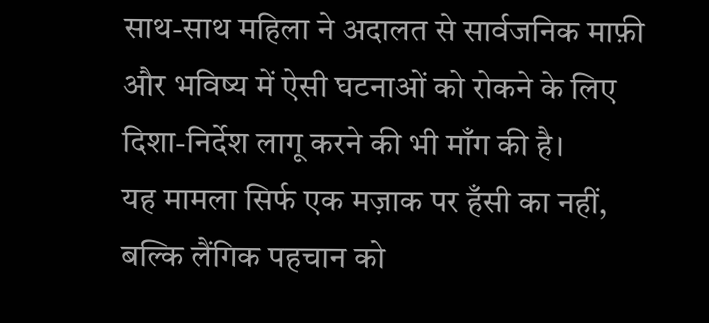साथ-साथ महिला ने अदालत से सार्वजनिक माफ़ी और भविष्य में ऐसी घटनाओं को रोकने के लिए दिशा-निर्देश लागू करने की भी माँग की है।
यह मामला सिर्फ एक मज़ाक पर हँसी का नहीं, बल्कि लैंगिक पहचान को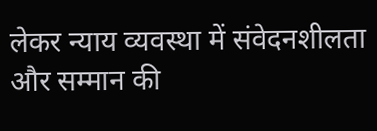लेकर न्याय व्यवस्था में संवेदनशीलता और सम्मान की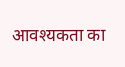आवश्यकता का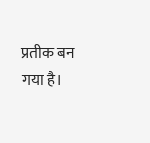प्रतीक बन गया है।